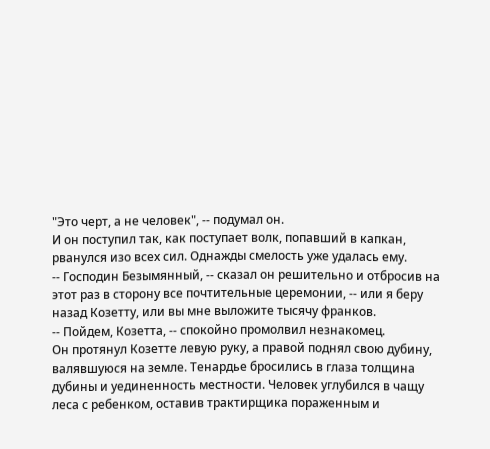"Это черт, а не человек", -- подумал он.
И он поступил так, как поступает волк, попавший в капкан, рванулся изо всех сил. Однажды смелость уже удалась ему.
-- Господин Безымянный, -- сказал он решительно и отбросив на этот раз в сторону все почтительные церемонии, -- или я беру назад Козетту, или вы мне выложите тысячу франков.
-- Пойдем, Козетта, -- спокойно промолвил незнакомец.
Он протянул Козетте левую руку, а правой поднял свою дубину, валявшуюся на земле. Тенардье бросились в глаза толщина дубины и уединенность местности. Человек углубился в чащу леса с ребенком, оставив трактирщика пораженным и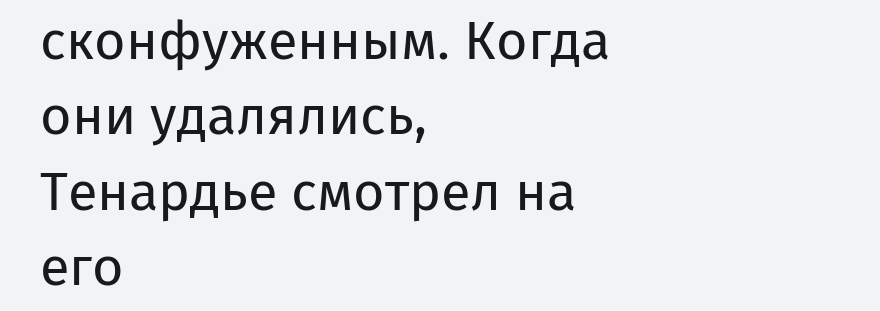сконфуженным. Когда они удалялись, Тенардье смотрел на его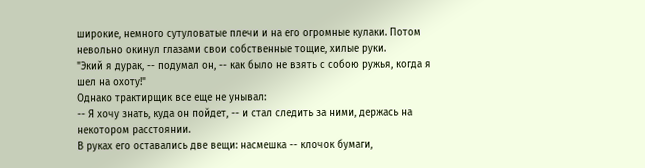широкие, немного сутуловатые плечи и на его огромные кулаки. Потом невольно окинул глазами свои собственные тощие, хилые руки.
"Экий я дурак, -- подумал он, -- как было не взять с собою ружья, когда я шел на охоту!"
Однако трактирщик все еще не унывал:
-- Я хочу знать, куда он пойдет, -- и стал следить за ними, держась на некотором расстоянии.
В руках его оставались две вещи: насмешка -- клочок бумаги,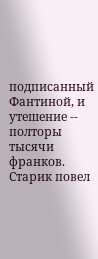подписанный Фантиной, и утешение -- полторы тысячи франков.
Старик повел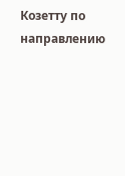Козетту по направлению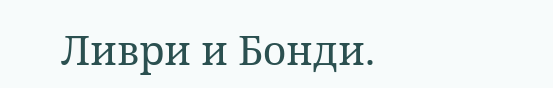Ливри и Бонди.